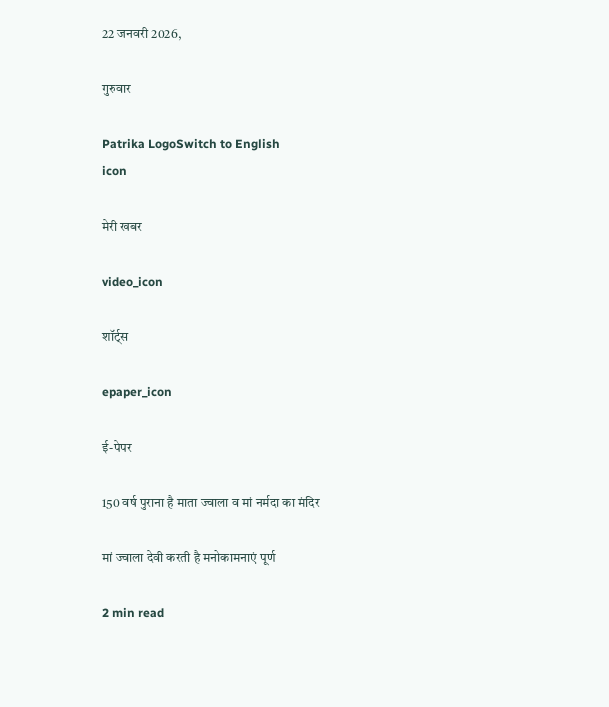22 जनवरी 2026,

गुरुवार

Patrika LogoSwitch to English
icon

मेरी खबर

video_icon

शॉर्ट्स

epaper_icon

ई-पेपर

150 वर्ष पुराना है माता ज्वाला व मां नर्मदा का मंदिर

मां ज्वाला देवी करती है मनोकामनाएं पूर्ण

2 min read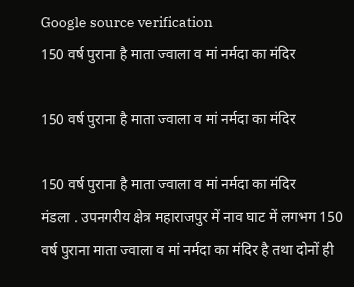Google source verification
150 वर्ष पुराना है माता ज्वाला व मां नर्मदा का मंदिर

150 वर्ष पुराना है माता ज्वाला व मां नर्मदा का मंदिर

150 वर्ष पुराना है माता ज्वाला व मां नर्मदा का मंदिर
मंडला . उपनगरीय क्षेत्र महाराजपुर में नाव घाट में लगभग 150 वर्ष पुराना माता ज्वाला व मां नर्मदा का मंदिर है तथा दोनों ही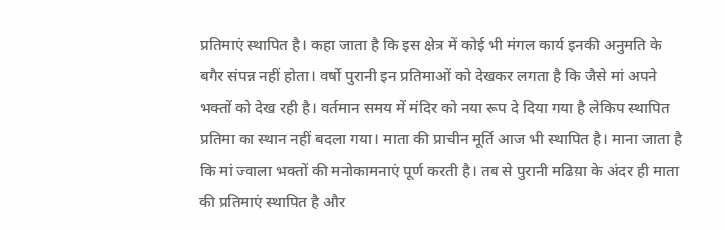प्रतिमाएं स्थापित है। कहा जाता है कि इस क्षेत्र में कोई भी मंगल कार्य इनकी अनुमति के बगैर संपन्न नहीं होता। वर्षो पुरानी इन प्रतिमाओं को देखकर लगता है कि जैसे मां अपने भक्तों को देख रही है। वर्तमान समय में मंदिर को नया रूप दे दिया गया है लेकिप स्थापित प्रतिमा का स्थान नहीं बदला गया। माता की प्राचीन मूर्ति आज भी स्थापित है। माना जाता है कि मां ज्वाला भक्तों की मनोकामनाएं पूर्ण करती है। तब से पुरानी मढिय़ा के अंदर ही माता की प्रतिमाएं स्थापित है और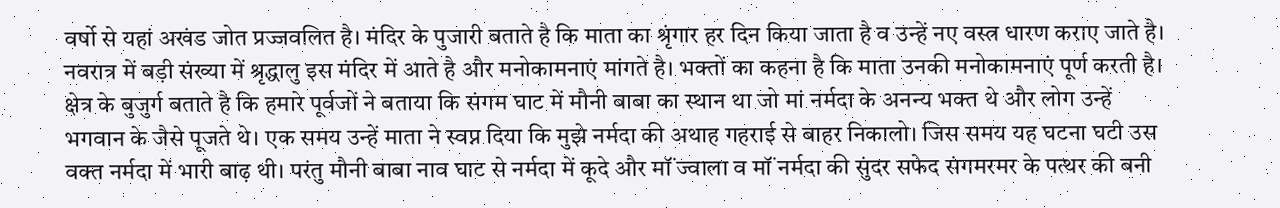वर्षो से यहां अखंड जोत प्रज्जवलित है। मंदिर के पुजारी बताते है कि माता का श्रृंगार हर दिन किया जाता है व उन्हें नए वस्त्र धारण कराए जाते है। नवरात्र में बड़ी संख्या में श्रृद्धालु इस मंदिर में आते है और मनोकामनाएं मांगते है। भक्तों का कहना है कि माता उनकी मनोकामनाएं पूर्ण करती है।
क्षेत्र के बुजुर्ग बताते है कि हमारे पूर्वजों ने बताया कि संगम घाट में मौनी बाबा का स्थान था जो मां नर्मदा के अनन्य भक्त थे और लोग उन्हें भगवान के जैसे पूजते थे। एक समय उन्हें माता ने स्वप्न दिया कि मुझे नर्मदा की अथाह गहराई से बाहर निकालो। जिस समय यह घटना घटी उस वक्त नर्मदा में भारी बाढ़ थी। परंतु मौनी बाबा नाव घाट से नर्मदा में कूदे और मॉं ज्वाला व मॉं नर्मदा की सुंदर सफेद संगमरमर के पत्थर की बनी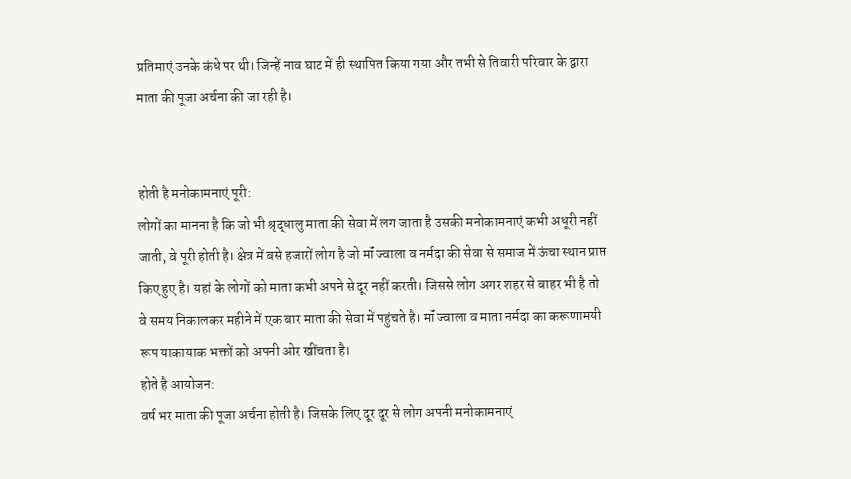प्रतिमाएं उनके कंधे पर थी। जिन्हें नाव घाट में ही स्थापित किया गया और तभी से तिवारी परिवार के द्वारा माता की पूजा अर्चना की जा रही है।


होती है मनोकामनाएं पूरी:
लोगों का मानना है कि जो भी श्रृद्धालु माता की सेवा में लग जाता है उसकी मनोकामनाएं कभी अधूरी नहीं जाती, वे पूरी होती है। क्षेत्र में बसे हजारों लोग है जो मॉं ज्वाला व नर्मदा की सेवा से समाज में ऊंचा स्थान प्राप्त किए हुए है। यहां के लोगों को माता कभी अपने से दूर नहीं करती। जिससे लोग अगर शहर से बाहर भी है तो वे समय निकालकर महीने में एक बार माता की सेवा में पहुंचते है। मॉं ज्वाला व माता नर्मदा का करूणामयी रूप याकायाक भक्तों को अपनी ओर खींचता है।
होते है आयोजन:
वर्ष भर माता की पूजा अर्चना होती है। जिसके लिए दूर दूर से लोग अपनी मनोकामनाएं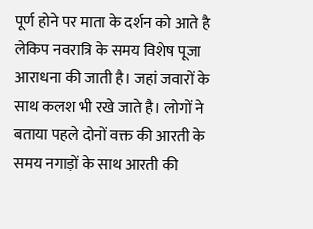पूर्ण होने पर माता के दर्शन को आते है लेकिप नवरात्रि के समय विशेष पूजा आराधना की जाती है। जहां जवारों के साथ कलश भी रखे जाते है। लोगों ने बताया पहले दोनों वक्त की आरती के समय नगाड़ों के साथ आरती की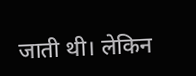जाती थी। लेकिन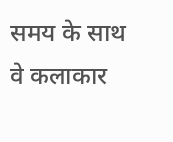समय के साथ वे कलाकार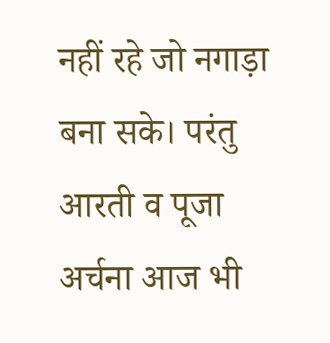नहीं रहे जो नगाड़ा बना सके। परंतु आरती व पूजा अर्चना आज भी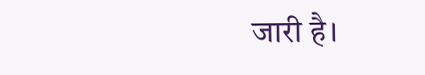जारी है।